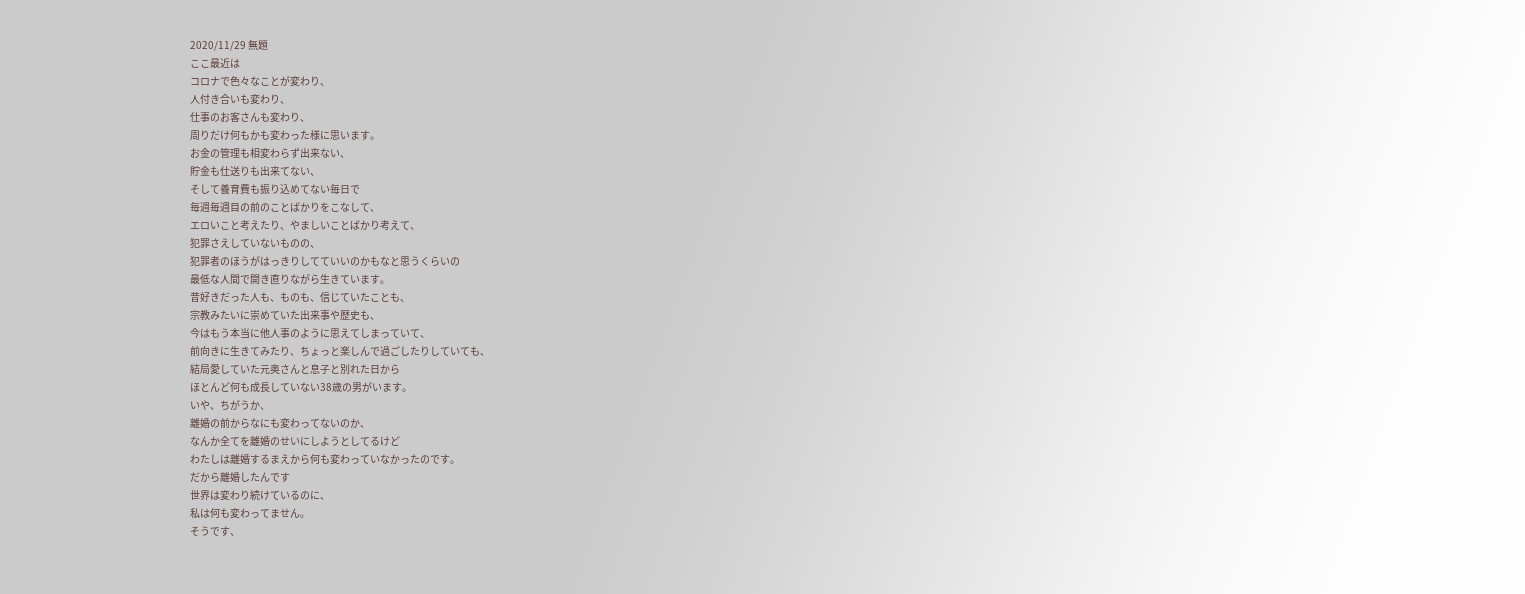2020/11/29 無題
ここ最近は
コロナで色々なことが変わり、
人付き合いも変わり、
仕事のお客さんも変わり、
周りだけ何もかも変わった様に思います。
お金の管理も相変わらず出来ない、
貯金も仕送りも出来てない、
そして養育費も振り込めてない毎日で
毎週毎週目の前のことばかりをこなして、
エロいこと考えたり、やましいことばかり考えて、
犯罪さえしていないものの、
犯罪者のほうがはっきりしてていいのかもなと思うくらいの
最低な人間で開き直りながら生きています。
昔好きだった人も、ものも、信じていたことも、
宗教みたいに崇めていた出来事や歴史も、
今はもう本当に他人事のように思えてしまっていて、
前向きに生きてみたり、ちょっと楽しんで過ごしたりしていても、
結局愛していた元奥さんと息子と別れた日から
ほとんど何も成長していない38歳の男がいます。
いや、ちがうか、
離婚の前からなにも変わってないのか、
なんか全てを離婚のせいにしようとしてるけど
わたしは離婚するまえから何も変わっていなかったのです。
だから離婚したんです
世界は変わり続けているのに、
私は何も変わってません。
そうです、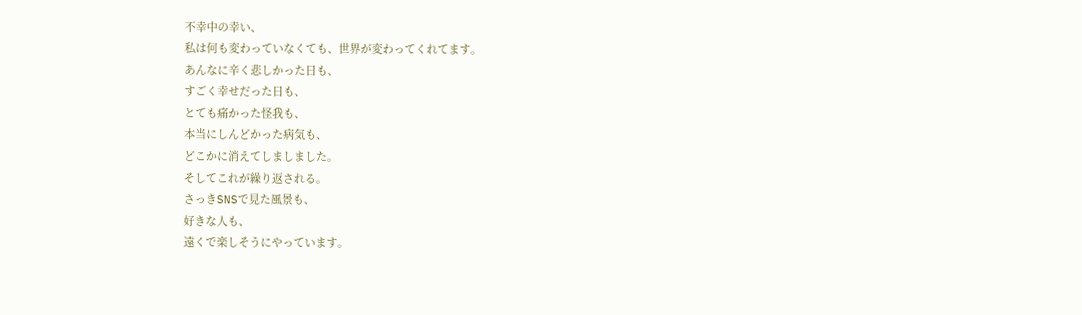不幸中の幸い、
私は何も変わっていなくても、世界が変わってくれてます。
あんなに辛く悲しかった日も、
すごく幸せだった日も、
とても痛かった怪我も、
本当にしんどかった病気も、
どこかに消えてしましました。
そしてこれが繰り返される。
さっきSNSで見た風景も、
好きな人も、
遠くで楽しそうにやっています。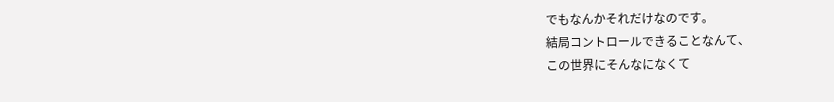でもなんかそれだけなのです。
結局コントロールできることなんて、
この世界にそんなになくて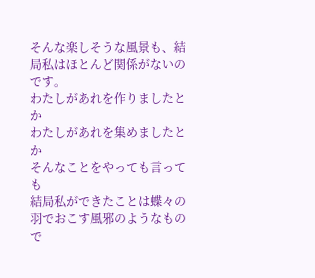そんな楽しそうな風景も、結局私はほとんど関係がないのです。
わたしがあれを作りましたとか
わたしがあれを集めましたとか
そんなことをやっても言っても
結局私ができたことは蝶々の羽でおこす風邪のようなもので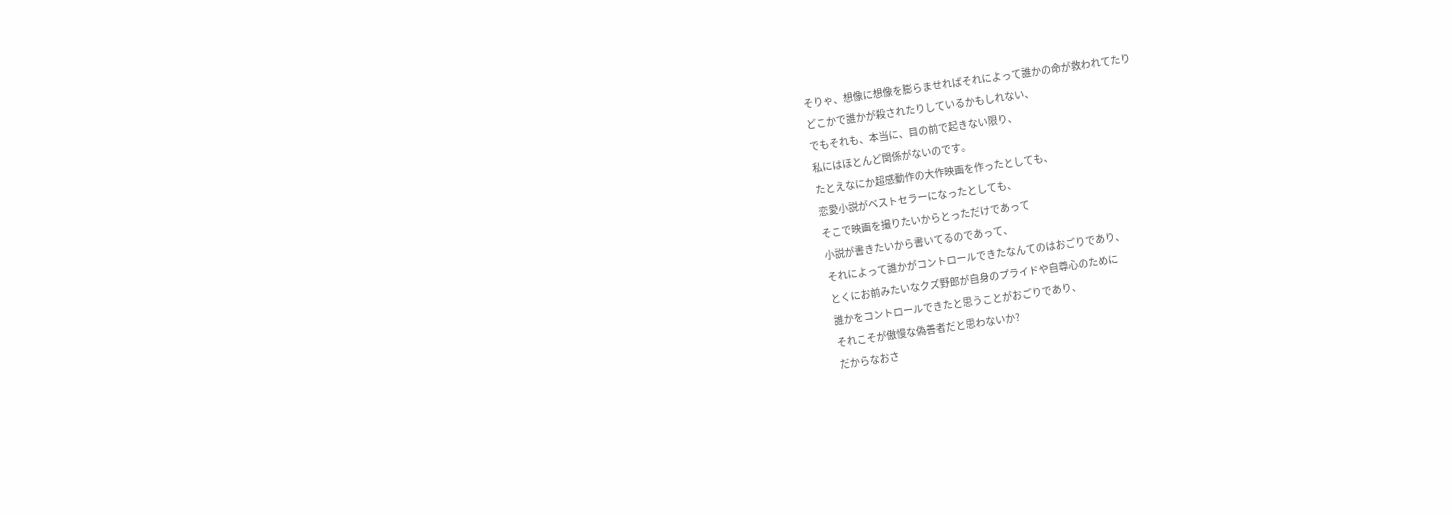そりゃ、想像に想像を膨らませればそれによって誰かの命が救われてたり
どこかで誰かが殺されたりしているかもしれない、
でもそれも、本当に、目の前で起きない限り、
私にはほとんど関係がないのです。
たとえなにか超感動作の大作映画を作ったとしても、
恋愛小説がベストセラーになったとしても、
そこで映画を撮りたいからとっただけであって
小説が書きたいから書いてるのであって、
それによって誰かがコントロールできたなんてのはおごりであり、
とくにお前みたいなクズ野郎が自身のプライドや自尊心のために
誰かをコントロールできたと思うことがおごりであり、
それこそが傲慢な偽善者だと思わないか?
だからなおさ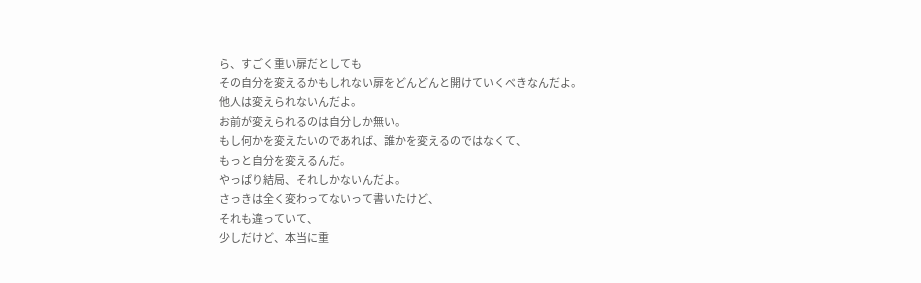ら、すごく重い扉だとしても
その自分を変えるかもしれない扉をどんどんと開けていくべきなんだよ。
他人は変えられないんだよ。
お前が変えられるのは自分しか無い。
もし何かを変えたいのであれば、誰かを変えるのではなくて、
もっと自分を変えるんだ。
やっぱり結局、それしかないんだよ。
さっきは全く変わってないって書いたけど、
それも違っていて、
少しだけど、本当に重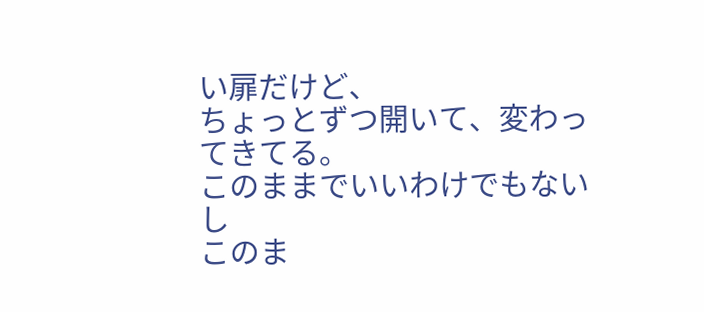い扉だけど、
ちょっとずつ開いて、変わってきてる。
このままでいいわけでもないし
このま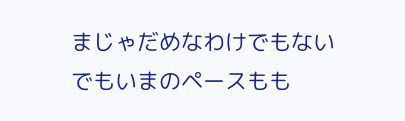まじゃだめなわけでもない
でもいまのペースもも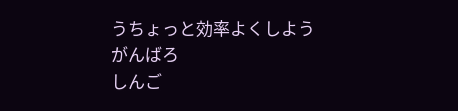うちょっと効率よくしよう
がんばろ
しんご